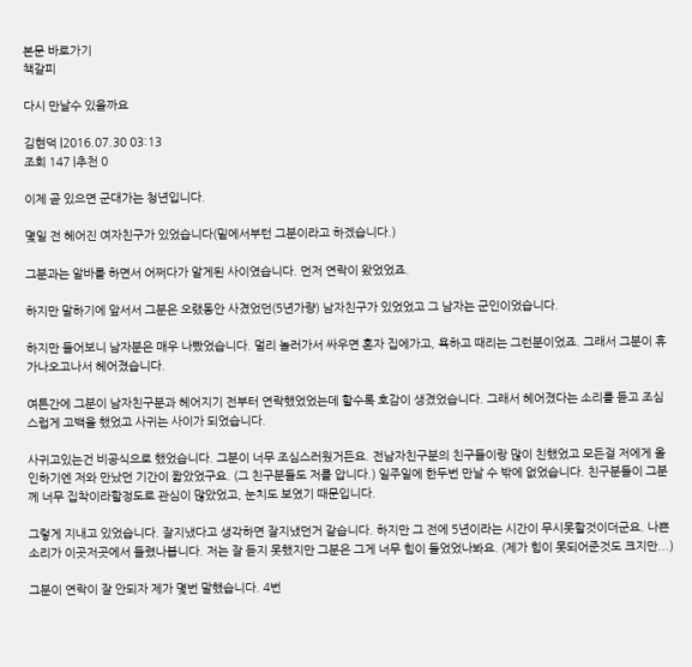본문 바로가기
책갈피

다시 만날수 있을까요

김현덕 |2016.07.30 03:13
조회 147 |추천 0

이제 곧 있으면 군대가는 청년입니다.

몇일 전 헤어진 여자친구가 있었습니다(밑에서부턴 그분이라고 하겠습니다.)

그분과는 알바를 하면서 어쩌다가 알게된 사이였습니다. 먼저 연락이 왔었었죠.

하지만 말하기에 앞서서 그분은 오랬동안 사겼었던(5년가량) 남자친구가 있었었고 그 남자는 군인이었습니다.

하지만 들어보니 남자분은 매우 나빴었습니다. 멀리 놀러가서 싸우면 혼자 집에가고, 욕하고 때리는 그런분이었죠. 그래서 그분이 휴가나오고나서 헤어졌습니다.

여튼간에 그분이 남자친구분과 헤어지기 전부터 연락했었었는데 할수록 호감이 생겼었습니다. 그래서 헤어졌다는 소리를 듣고 조심스럽게 고백을 했었고 사귀는 사이가 되었습니다.

사귀고있는건 비공식으로 했었습니다. 그분이 너무 조심스러웠거든요. 전남자친구분의 친구들이랑 많이 친했었고 모든걸 저에게 올인하기엔 저와 만났던 기간이 짧았었구요. (그 친구분들도 저를 압니다.) 일주일에 한두번 만날 수 밖에 없었습니다. 친구분들이 그분께 너무 집착이라할정도로 관심이 많았었고, 눈치도 보였기 때문입니다.

그렇게 지내고 있었습니다. 잘지냈다고 생각하면 잘지냈던거 같습니다. 하지만 그 전에 5년이라는 시간이 무시못할것이더군요. 나쁜소리가 이곳저곳에서 들렸나봅니다. 저는 잘 듣지 못했지만 그분은 그게 너무 힘이 들었었나봐요. (제가 힘이 못되어준것도 크지만...)

그분이 연락이 잘 안되자 제가 몇번 말했습니다. 4번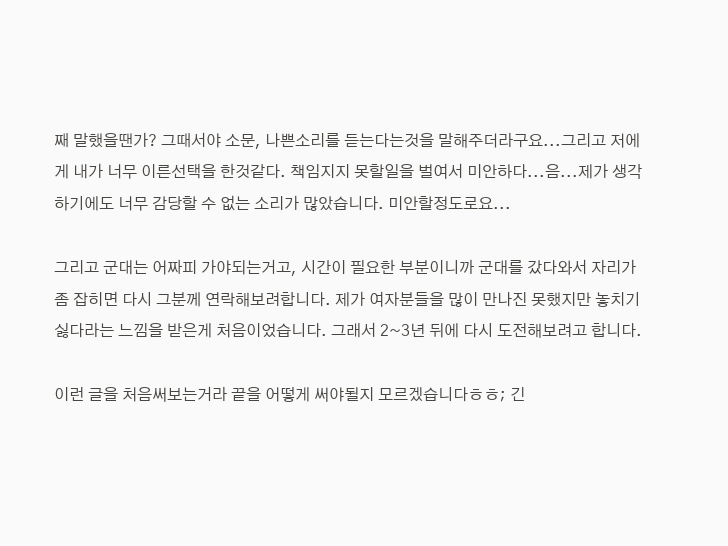째 말했을땐가? 그때서야 소문, 나쁜소리를 듣는다는것을 말해주더라구요...그리고 저에게 내가 너무 이른선택을 한것같다. 책임지지 못할일을 벌여서 미안하다...음...제가 생각하기에도 너무 감당할 수 없는 소리가 많았습니다. 미안할정도로요...

그리고 군대는 어짜피 가야되는거고, 시간이 필요한 부분이니까 군대를 갔다와서 자리가 좀 잡히면 다시 그분께 연락해보려합니다. 제가 여자분들을 많이 만나진 못했지만 놓치기 싫다라는 느낌을 받은게 처음이었습니다. 그래서 2~3년 뒤에 다시 도전해보려고 합니다.

이런 글을 처음써보는거라 끝을 어떻게 써야될지 모르겠습니다ㅎㅎ; 긴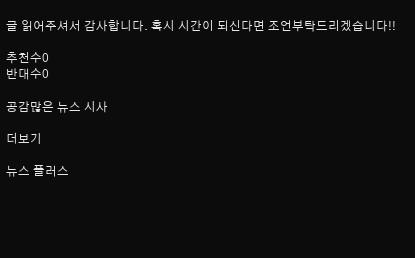글 읽어주셔서 감사합니다. 혹시 시간이 되신다면 조언부탁드리겠습니다!!

추천수0
반대수0

공감많은 뉴스 시사

더보기

뉴스 플러스